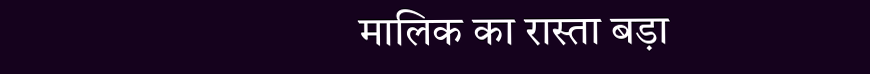मालिक का रास्ता बड़ा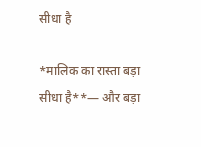सीधा है

*मालिक का रास्ता बड़ा सीधा है**— और बड़ा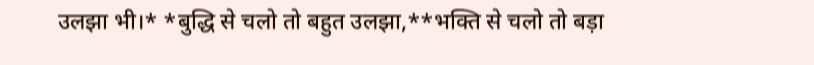उलझा भी।* *बुद्धि से चलो तो बहुत उलझा,**भक्ति से चलो तो बड़ा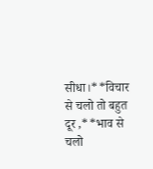सीधा।**विचार से चलो तो बहुत दूर ,**भाव से चलो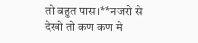तो बहुत पास।**नजरो से देखो तो कण कण मे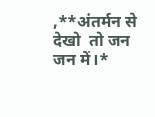,**अंतर्मन से देखो  तो जन जन में।*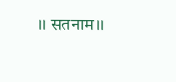।। सतनाम।।